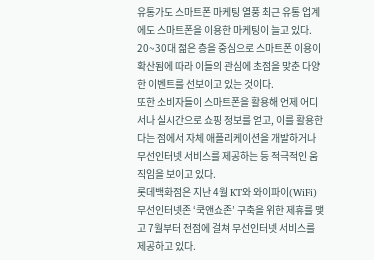유통가도 스마트폰 마케팅 열풍 최근 유통 업계에도 스마트폰을 이용한 마케팅이 늘고 있다.
20~30대 젊은 층을 중심으로 스마트폰 이용이 확산됨에 따라 이들의 관심에 초점을 맞춘 다양한 이벤트를 선보이고 있는 것이다.
또한 소비자들이 스마트폰을 활용해 언제 어디서나 실시간으로 쇼핑 정보를 얻고, 이를 활용한다는 점에서 자체 애플리케이션을 개발하거나 무선인터넷 서비스를 제공하는 등 적극적인 움직임을 보이고 있다.
롯데백화점은 지난 4월 KT와 와이파이(WiFi) 무선인터넷존 ‘쿡앤쇼존’ 구축을 위한 제휴를 맺고 7월부터 전점에 걸쳐 무선인터넷 서비스를 제공하고 있다.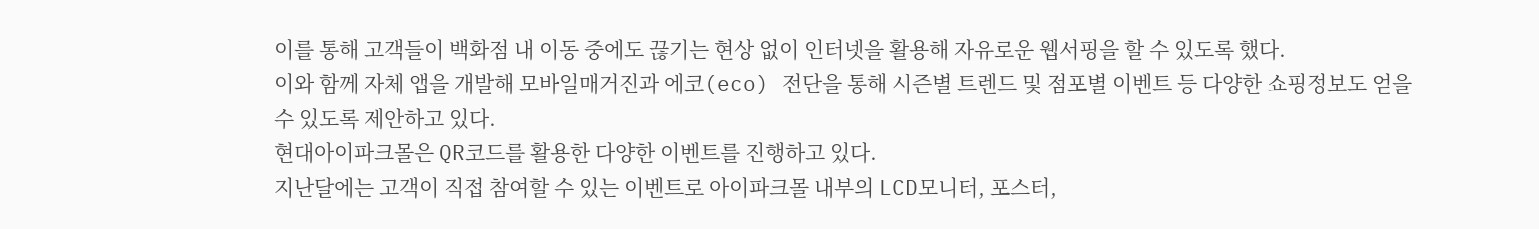이를 통해 고객들이 백화점 내 이동 중에도 끊기는 현상 없이 인터넷을 활용해 자유로운 웹서핑을 할 수 있도록 했다.
이와 함께 자체 앱을 개발해 모바일매거진과 에코(eco) 전단을 통해 시즌별 트렌드 및 점포별 이벤트 등 다양한 쇼핑정보도 얻을 수 있도록 제안하고 있다.
현대아이파크몰은 QR코드를 활용한 다양한 이벤트를 진행하고 있다.
지난달에는 고객이 직접 참여할 수 있는 이벤트로 아이파크몰 내부의 LCD모니터, 포스터,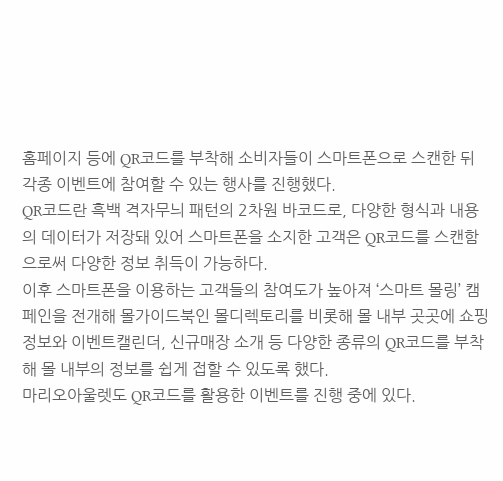홈페이지 등에 QR코드를 부착해 소비자들이 스마트폰으로 스캔한 뒤 각종 이벤트에 참여할 수 있는 행사를 진행했다.
QR코드란 흑백 격자무늬 패턴의 2차원 바코드로, 다양한 형식과 내용의 데이터가 저장돼 있어 스마트폰을 소지한 고객은 QR코드를 스캔함으로써 다양한 정보 취득이 가능하다.
이후 스마트폰을 이용하는 고객들의 참여도가 높아져 ‘스마트 몰링’ 캠페인을 전개해 몰가이드북인 몰디렉토리를 비롯해 몰 내부 곳곳에 쇼핑정보와 이벤트캘린더, 신규매장 소개 등 다양한 종류의 QR코드를 부착해 몰 내부의 정보를 쉽게 접할 수 있도록 했다.
마리오아울렛도 QR코드를 활용한 이벤트를 진행 중에 있다.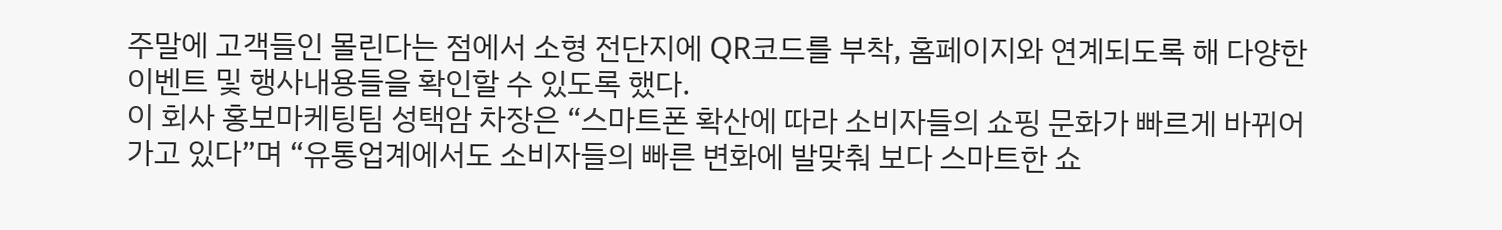주말에 고객들인 몰린다는 점에서 소형 전단지에 QR코드를 부착, 홈페이지와 연계되도록 해 다양한 이벤트 및 행사내용들을 확인할 수 있도록 했다.
이 회사 홍보마케팅팀 성택암 차장은 “스마트폰 확산에 따라 소비자들의 쇼핑 문화가 빠르게 바뀌어 가고 있다”며 “유통업계에서도 소비자들의 빠른 변화에 발맞춰 보다 스마트한 쇼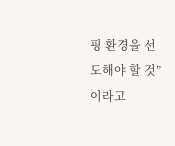핑 환경을 선도해야 할 것”이라고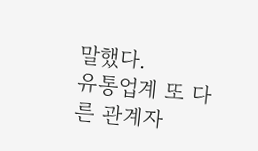말했다.
유통업계 또 다른 관계자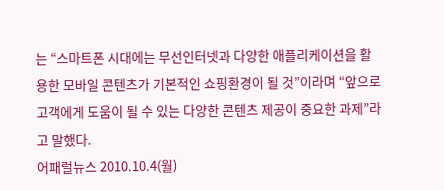는 “스마트폰 시대에는 무선인터넷과 다양한 애플리케이션을 활용한 모바일 콘텐츠가 기본적인 쇼핑환경이 될 것”이라며 “앞으로 고객에게 도움이 될 수 있는 다양한 콘텐츠 제공이 중요한 과제”라고 말했다.
어패럴뉴스 2010.10.4(월)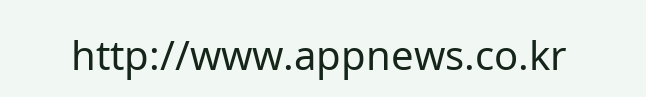http://www.appnews.co.kr